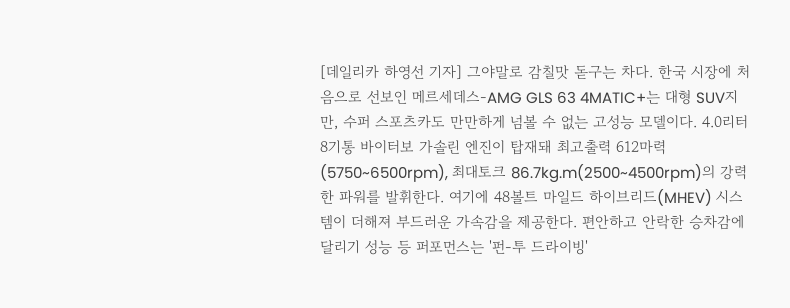[데일리카 하영선 기자] 그야말로 감칠맛 돋구는 차다. 한국 시장에 처음으로 선보인 메르세데스-AMG GLS 63 4MATIC+는 대형 SUV지만, 수퍼 스포츠카도 만만하게 넘볼 수 없는 고성능 모델이다. 4.0리터 8기통 바이터보 가솔린 엔진이 탑재돼 최고출력 612마력(5750~6500rpm), 최대토크 86.7kg.m(2500~4500rpm)의 강력한 파워를 발휘한다. 여기에 48볼트 마일드 하이브리드(MHEV) 시스템이 더해져 부드러운 가속감을 제공한다. 편안하고 안락한 승차감에 달리기 성능 등 퍼포먼스는 '펀-투 드라이빙'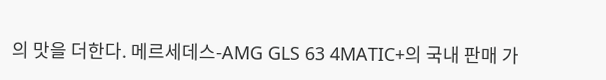의 맛을 더한다. 메르세데스-AMG GLS 63 4MATIC+의 국내 판매 가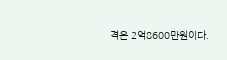격은 2억8600만원이다.